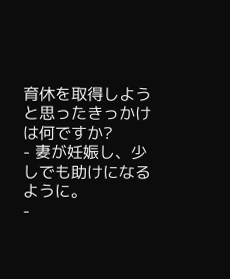育休を取得しようと思ったきっかけは何ですか?
- 妻が妊娠し、少しでも助けになるように。
-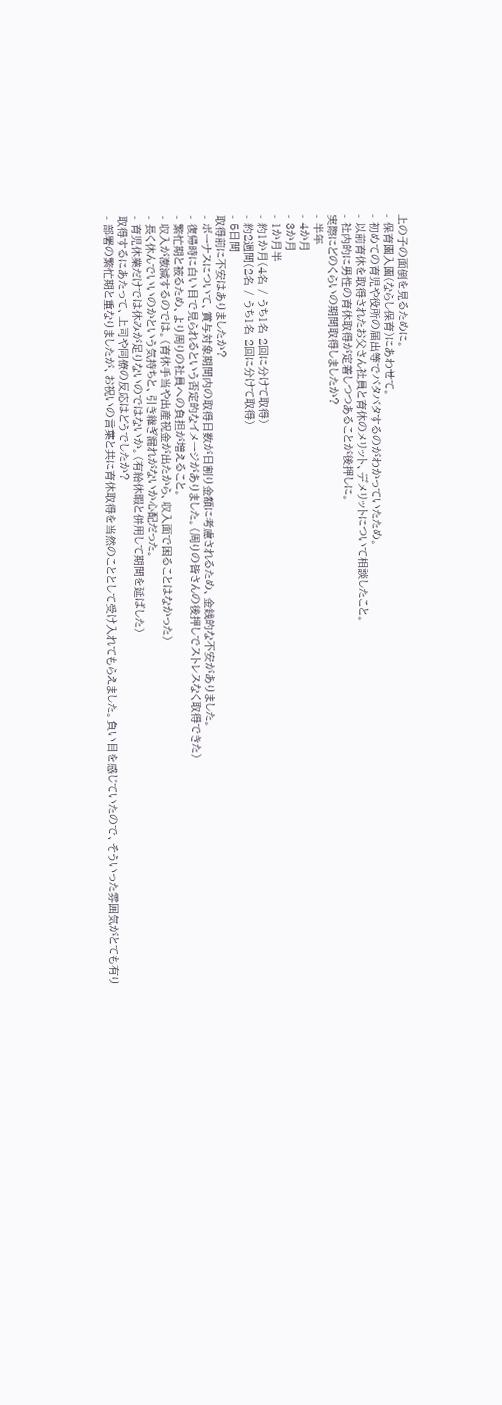上の子の面倒を見るために。
- 保育園入園(ならし保育)にあわせて。
- 初めての育児や役所の届出等でバタバタするのがわかっていたため。
- 以前育休を取得されたお父さん社員と育休のメリット、デメリットについて相談したこと。
- 社内的に男性の育休取得が定着しつつあることが後押しに。
実際にどのくらいの期間取得しましたか?
- 半年
- 4か月
- 3か月
- 1か月半
- 約1か月(4名 / うち1名 2回に分けて取得)
- 約2週間(2名 / うち1名 2回に分けて取得)
- 5日間
取得前に不安はありましたか?
- ボーナスについて、賞与対象期間内の取得日数が日割り金額に考慮されるため、金銭的な不安がありました。
- 復帰時に白い目で見られるという否定的なイメージがありました。(周りの皆さんの後押しでストレスなく取得できた)
- 繁忙期と被るため、より周りの社員への負担が増えること。
- 収入が激減するのでは。(育休手当や出産祝金が出たから、収入面で困ることはなかった)
- 長く休んでいいのかという気持ちと、引き継ぎ漏れがないか心配だった。
- 育児休業だけでは休みが足りないのではないか。(有給休暇と併用して期間を延ばした)
取得するにあたって、上司や同僚の反応はどうでしたか?
- 部署の繁忙期と重なりましたが、お祝いの言葉と共に育休取得を当然のこととして受け入れてもらえました。負い目を感じていたので、そういった雰囲気がとても有り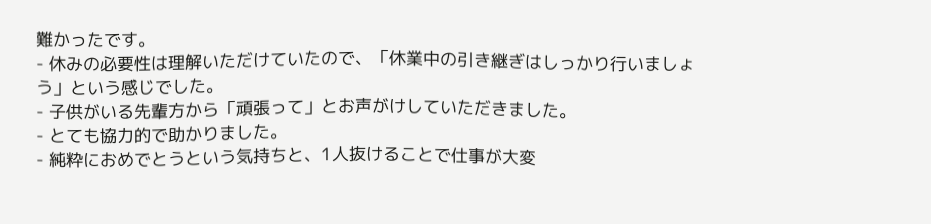難かったです。
- 休みの必要性は理解いただけていたので、「休業中の引き継ぎはしっかり行いましょう」という感じでした。
- 子供がいる先輩方から「頑張って」とお声がけしていただきました。
- とても協力的で助かりました。
- 純粋におめでとうという気持ちと、1人抜けることで仕事が大変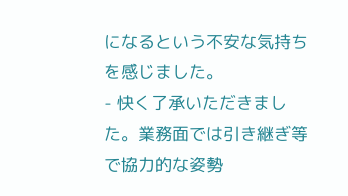になるという不安な気持ちを感じました。
- 快く了承いただきました。業務面では引き継ぎ等で協力的な姿勢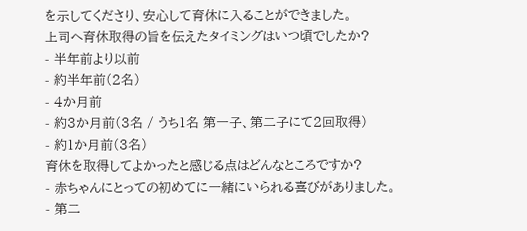を示してくださり、安心して育休に入ることができました。
上司へ育休取得の旨を伝えたタイミングはいつ頃でしたか?
- 半年前より以前
- 約半年前(2名)
- 4か月前
- 約3か月前(3名 / うち1名 第一子、第二子にて2回取得)
- 約1か月前(3名)
育休を取得してよかったと感じる点はどんなところですか?
- 赤ちゃんにとっての初めてに一緒にいられる喜びがありました。
- 第二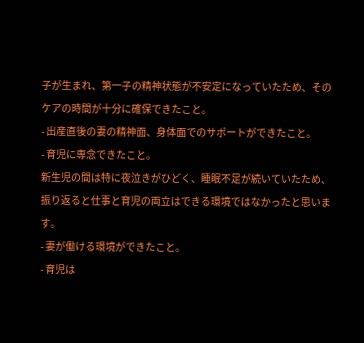子が生まれ、第一子の精神状態が不安定になっていたため、そのケアの時間が十分に確保できたこと。
- 出産直後の妻の精神面、身体面でのサポートができたこと。
- 育児に専念できたこと。
新生児の間は特に夜泣きがひどく、睡眠不足が続いていたため、振り返ると仕事と育児の両立はできる環境ではなかったと思います。
- 妻が働ける環境ができたこと。
- 育児は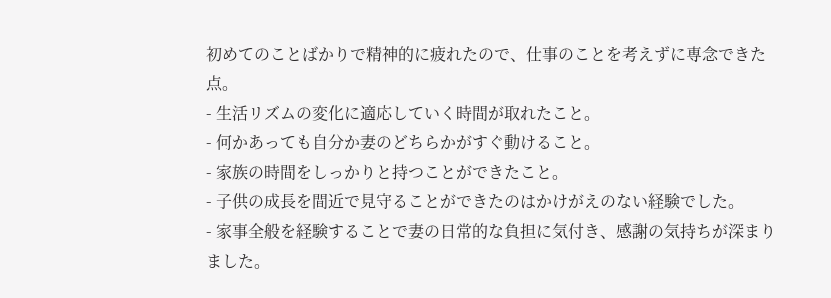初めてのことばかりで精神的に疲れたので、仕事のことを考えずに専念できた点。
- 生活リズムの変化に適応していく時間が取れたこと。
- 何かあっても自分か妻のどちらかがすぐ動けること。
- 家族の時間をしっかりと持つことができたこと。
- 子供の成長を間近で見守ることができたのはかけがえのない経験でした。
- 家事全般を経験することで妻の日常的な負担に気付き、感謝の気持ちが深まりました。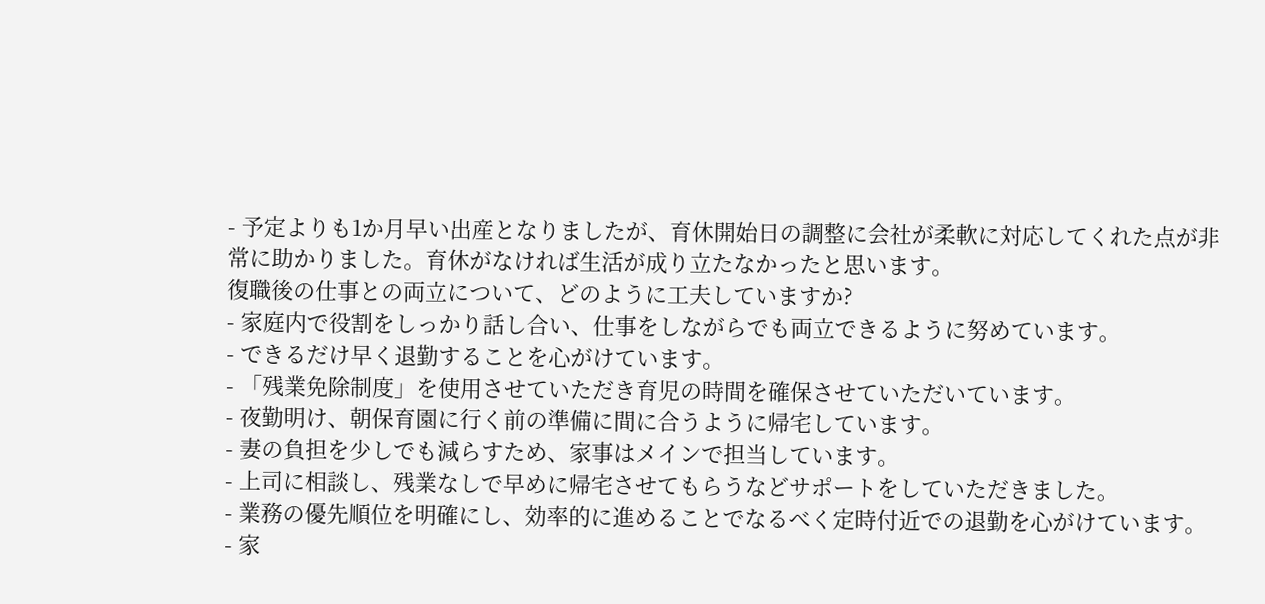- 予定よりも1か月早い出産となりましたが、育休開始日の調整に会社が柔軟に対応してくれた点が非常に助かりました。育休がなければ生活が成り立たなかったと思います。
復職後の仕事との両立について、どのように工夫していますか?
- 家庭内で役割をしっかり話し合い、仕事をしながらでも両立できるように努めています。
- できるだけ早く退勤することを心がけています。
- 「残業免除制度」を使用させていただき育児の時間を確保させていただいています。
- 夜勤明け、朝保育園に行く前の準備に間に合うように帰宅しています。
- 妻の負担を少しでも減らすため、家事はメインで担当しています。
- 上司に相談し、残業なしで早めに帰宅させてもらうなどサポートをしていただきました。
- 業務の優先順位を明確にし、効率的に進めることでなるべく定時付近での退勤を心がけています。
- 家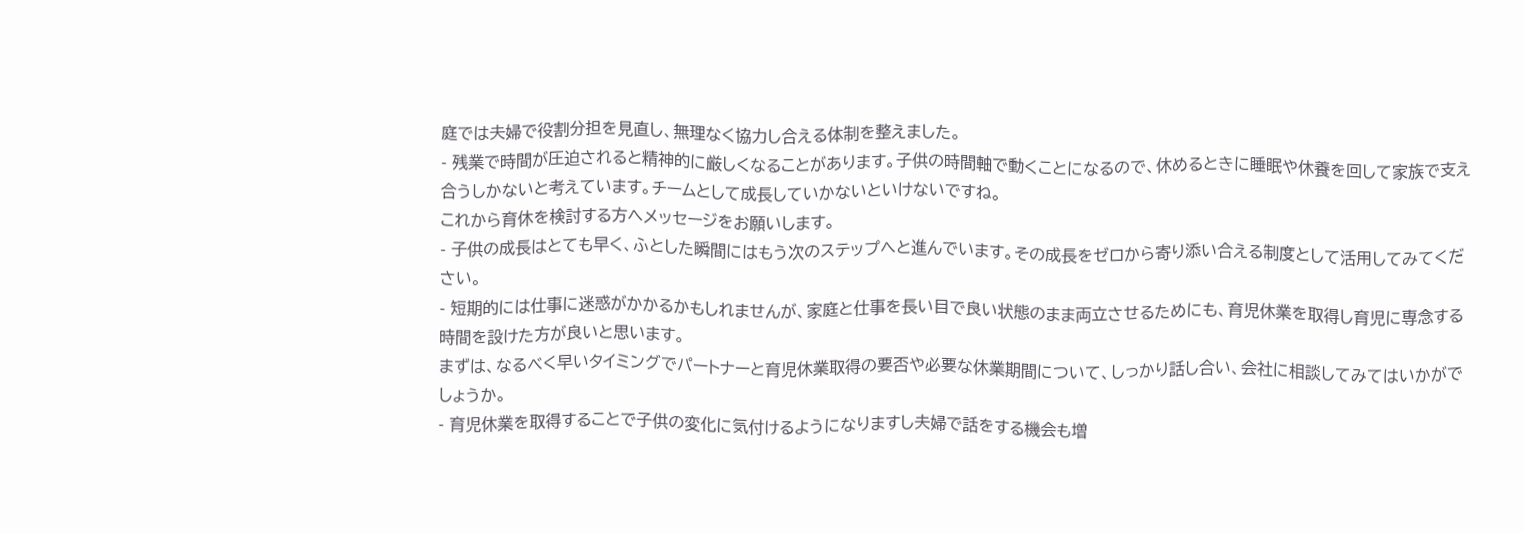庭では夫婦で役割分担を見直し、無理なく協力し合える体制を整えました。
- 残業で時間が圧迫されると精神的に厳しくなることがあります。子供の時間軸で動くことになるので、休めるときに睡眠や休養を回して家族で支え合うしかないと考えています。チームとして成長していかないといけないですね。
これから育休を検討する方へメッセージをお願いします。
- 子供の成長はとても早く、ふとした瞬間にはもう次のステップへと進んでいます。その成長をゼロから寄り添い合える制度として活用してみてください。
- 短期的には仕事に迷惑がかかるかもしれませんが、家庭と仕事を長い目で良い状態のまま両立させるためにも、育児休業を取得し育児に専念する時間を設けた方が良いと思います。
まずは、なるべく早いタイミングでパートナーと育児休業取得の要否や必要な休業期間について、しっかり話し合い、会社に相談してみてはいかがでしょうか。
- 育児休業を取得することで子供の変化に気付けるようになりますし夫婦で話をする機会も増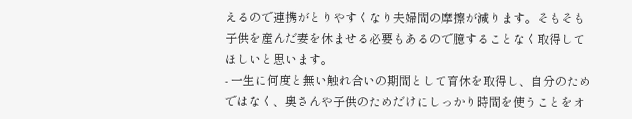えるので連携がとりやすくなり夫婦間の摩擦が減ります。そもそも子供を産んだ妻を休ませる必要もあるので臆することなく取得してほしいと思います。
- 一生に何度と無い触れ合いの期間として育休を取得し、自分のためではなく、奥さんや子供のためだけにしっかり時間を使うことをオ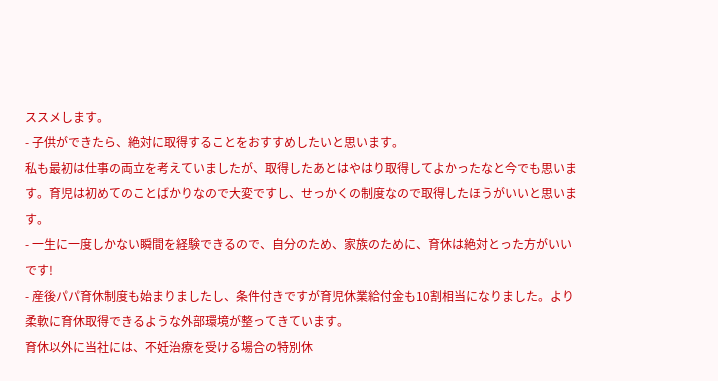ススメします。
- 子供ができたら、絶対に取得することをおすすめしたいと思います。
私も最初は仕事の両立を考えていましたが、取得したあとはやはり取得してよかったなと今でも思います。育児は初めてのことばかりなので大変ですし、せっかくの制度なので取得したほうがいいと思います。
- 一生に一度しかない瞬間を経験できるので、自分のため、家族のために、育休は絶対とった方がいいです!
- 産後パパ育休制度も始まりましたし、条件付きですが育児休業給付金も10割相当になりました。より柔軟に育休取得できるような外部環境が整ってきています。
育休以外に当社には、不妊治療を受ける場合の特別休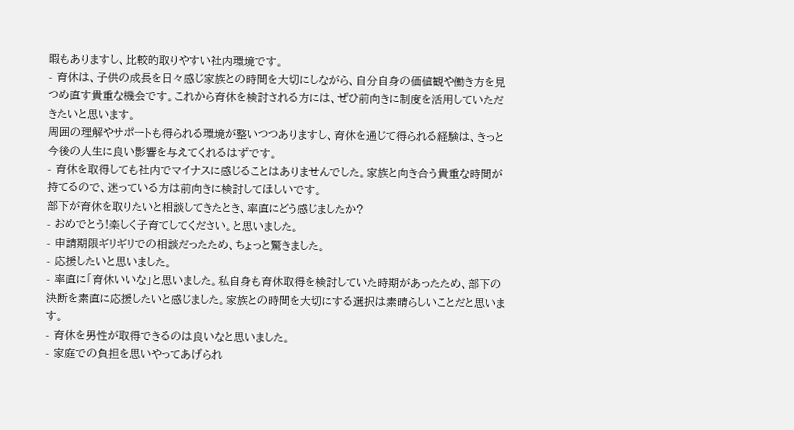暇もありますし、比較的取りやすい社内環境です。
- 育休は、子供の成長を日々感じ家族との時間を大切にしながら、自分自身の価値観や働き方を見つめ直す貴重な機会です。これから育休を検討される方には、ぜひ前向きに制度を活用していただきたいと思います。
周囲の理解やサポートも得られる環境が整いつつありますし、育休を通じて得られる経験は、きっと今後の人生に良い影響を与えてくれるはずです。
- 育休を取得しても社内でマイナスに感じることはありませんでした。家族と向き合う貴重な時間が持てるので、迷っている方は前向きに検討してほしいです。
部下が育休を取りたいと相談してきたとき、率直にどう感じましたか?
- おめでとう!楽しく子育てしてください。と思いました。
- 申請期限ギリギリでの相談だったため、ちょっと驚きました。
- 応援したいと思いました。
- 率直に「育休いいな」と思いました。私自身も育休取得を検討していた時期があったため、部下の決断を素直に応援したいと感じました。家族との時間を大切にする選択は素晴らしいことだと思います。
- 育休を男性が取得できるのは良いなと思いました。
- 家庭での負担を思いやってあげられ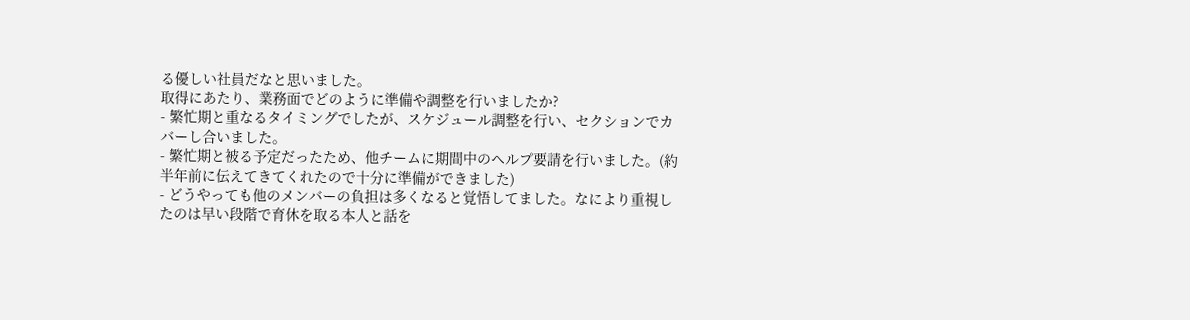る優しい社員だなと思いました。
取得にあたり、業務面でどのように準備や調整を行いましたか?
- 繁忙期と重なるタイミングでしたが、スケジュール調整を行い、セクションでカバーし合いました。
- 繁忙期と被る予定だったため、他チームに期間中のヘルプ要請を行いました。(約半年前に伝えてきてくれたので十分に準備ができました)
- どうやっても他のメンバーの負担は多くなると覚悟してました。なにより重視したのは早い段階で育休を取る本人と話を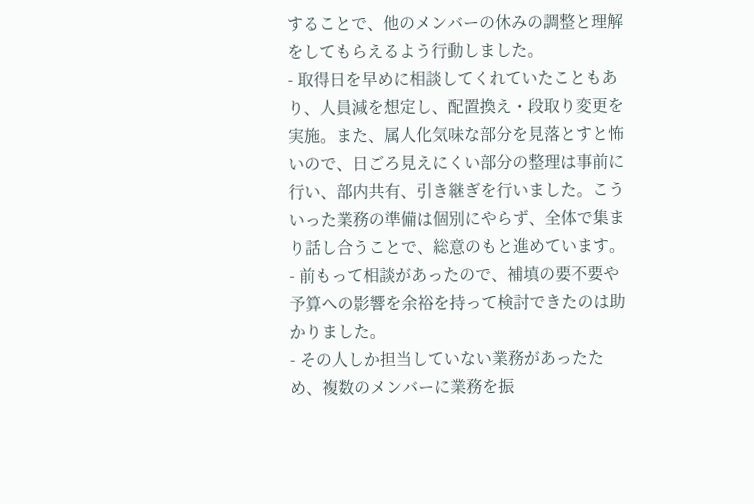することで、他のメンバーの休みの調整と理解をしてもらえるよう行動しました。
- 取得日を早めに相談してくれていたこともあり、人員減を想定し、配置換え・段取り変更を実施。また、属人化気味な部分を見落とすと怖いので、日ごろ見えにくい部分の整理は事前に行い、部内共有、引き継ぎを行いました。こういった業務の準備は個別にやらず、全体で集まり話し合うことで、総意のもと進めています。
- 前もって相談があったので、補填の要不要や予算への影響を余裕を持って検討できたのは助かりました。
- その人しか担当していない業務があったため、複数のメンバーに業務を振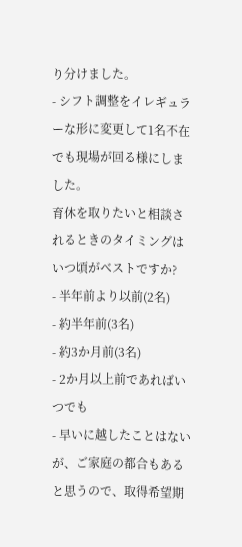り分けました。
- シフト調整をイレギュラーな形に変更して1名不在でも現場が回る様にしました。
育休を取りたいと相談されるときのタイミングはいつ頃がベストですか?
- 半年前より以前(2名)
- 約半年前(3名)
- 約3か月前(3名)
- 2か月以上前であればいつでも
- 早いに越したことはないが、ご家庭の都合もあると思うので、取得希望期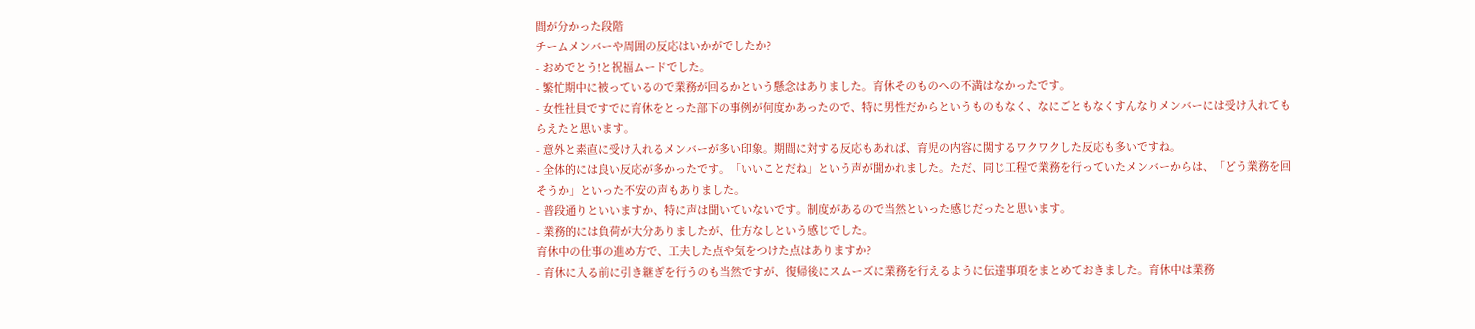間が分かった段階
チームメンバーや周囲の反応はいかがでしたか?
- おめでとう!と祝福ムードでした。
- 繁忙期中に被っているので業務が回るかという懸念はありました。育休そのものへの不満はなかったです。
- 女性社員ですでに育休をとった部下の事例が何度かあったので、特に男性だからというものもなく、なにごともなくすんなりメンバーには受け入れてもらえたと思います。
- 意外と素直に受け入れるメンバーが多い印象。期間に対する反応もあれば、育児の内容に関するワクワクした反応も多いですね。
- 全体的には良い反応が多かったです。「いいことだね」という声が聞かれました。ただ、同じ工程で業務を行っていたメンバーからは、「どう業務を回そうか」といった不安の声もありました。
- 普段通りといいますか、特に声は聞いていないです。制度があるので当然といった感じだったと思います。
- 業務的には負荷が大分ありましたが、仕方なしという感じでした。
育休中の仕事の進め方で、工夫した点や気をつけた点はありますか?
- 育休に入る前に引き継ぎを行うのも当然ですが、復帰後にスムーズに業務を行えるように伝達事項をまとめておきました。育休中は業務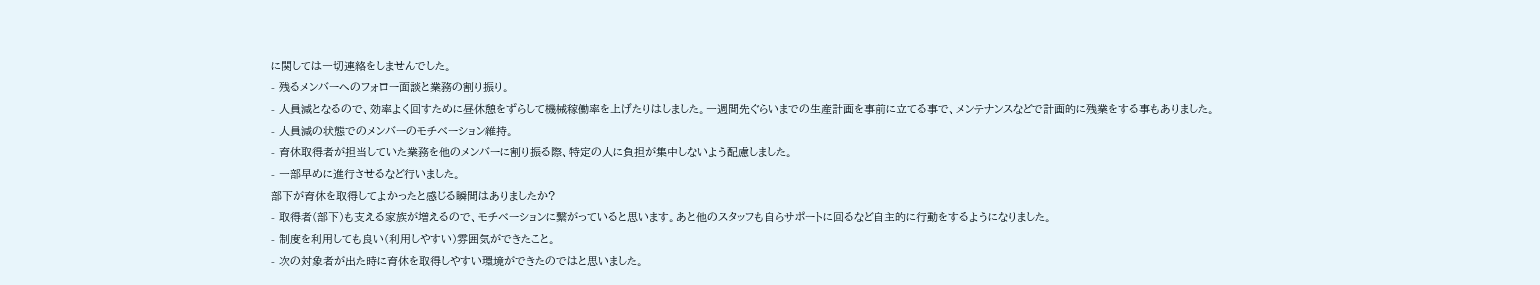に関しては一切連絡をしませんでした。
- 残るメンバーへのフォロー面談と業務の割り振り。
- 人員減となるので、効率よく回すために昼休憩をずらして機械稼働率を上げたりはしました。一週間先ぐらいまでの生産計画を事前に立てる事で、メンテナンスなどで計画的に残業をする事もありました。
- 人員減の状態でのメンバーのモチベーション維持。
- 育休取得者が担当していた業務を他のメンバーに割り振る際、特定の人に負担が集中しないよう配慮しました。
- 一部早めに進行させるなど行いました。
部下が育休を取得してよかったと感じる瞬間はありましたか?
- 取得者(部下)も支える家族が増えるので、モチベーションに繋がっていると思います。あと他のスタッフも自らサポートに回るなど自主的に行動をするようになりました。
- 制度を利用しても良い(利用しやすい)雰囲気ができたこと。
- 次の対象者が出た時に育休を取得しやすい環境ができたのではと思いました。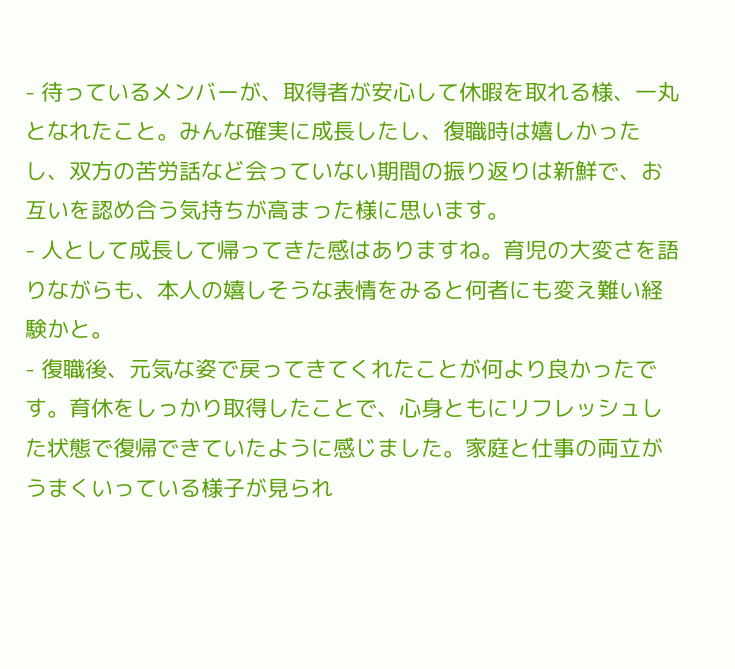- 待っているメンバーが、取得者が安心して休暇を取れる様、一丸となれたこと。みんな確実に成長したし、復職時は嬉しかったし、双方の苦労話など会っていない期間の振り返りは新鮮で、お互いを認め合う気持ちが高まった様に思います。
- 人として成長して帰ってきた感はありますね。育児の大変さを語りながらも、本人の嬉しそうな表情をみると何者にも変え難い経験かと。
- 復職後、元気な姿で戻ってきてくれたことが何より良かったです。育休をしっかり取得したことで、心身ともにリフレッシュした状態で復帰できていたように感じました。家庭と仕事の両立がうまくいっている様子が見られ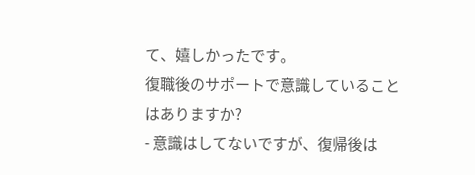て、嬉しかったです。
復職後のサポートで意識していることはありますか?
- 意識はしてないですが、復帰後は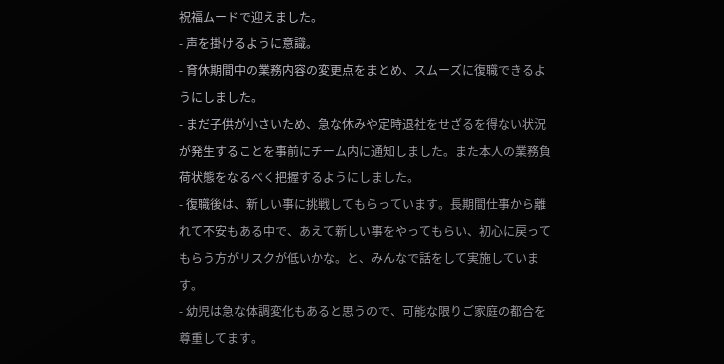祝福ムードで迎えました。
- 声を掛けるように意識。
- 育休期間中の業務内容の変更点をまとめ、スムーズに復職できるようにしました。
- まだ子供が小さいため、急な休みや定時退社をせざるを得ない状況が発生することを事前にチーム内に通知しました。また本人の業務負荷状態をなるべく把握するようにしました。
- 復職後は、新しい事に挑戦してもらっています。長期間仕事から離れて不安もある中で、あえて新しい事をやってもらい、初心に戻ってもらう方がリスクが低いかな。と、みんなで話をして実施しています。
- 幼児は急な体調変化もあると思うので、可能な限りご家庭の都合を尊重してます。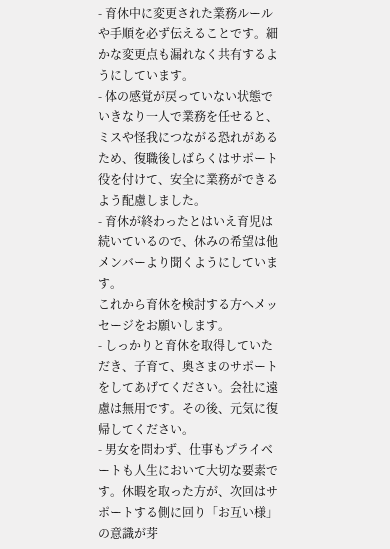- 育休中に変更された業務ルールや手順を必ず伝えることです。細かな変更点も漏れなく共有するようにしています。
- 体の感覚が戻っていない状態でいきなり一人で業務を任せると、ミスや怪我につながる恐れがあるため、復職後しばらくはサポート役を付けて、安全に業務ができるよう配慮しました。
- 育休が終わったとはいえ育児は続いているので、休みの希望は他メンバーより聞くようにしています。
これから育休を検討する方へメッセージをお願いします。
- しっかりと育休を取得していただき、子育て、奥さまのサポートをしてあげてください。会社に遠慮は無用です。その後、元気に復帰してください。
- 男女を問わず、仕事もプライベートも人生において大切な要素です。休暇を取った方が、次回はサポートする側に回り「お互い様」の意識が芽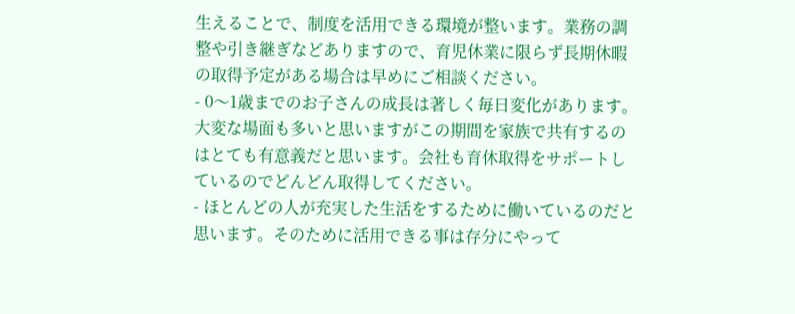生えることで、制度を活用できる環境が整います。業務の調整や引き継ぎなどありますので、育児休業に限らず長期休暇の取得予定がある場合は早めにご相談ください。
- 0〜1歳までのお子さんの成長は著しく毎日変化があります。大変な場面も多いと思いますがこの期間を家族で共有するのはとても有意義だと思います。会社も育休取得をサポートしているのでどんどん取得してください。
- ほとんどの人が充実した生活をするために働いているのだと思います。そのために活用できる事は存分にやって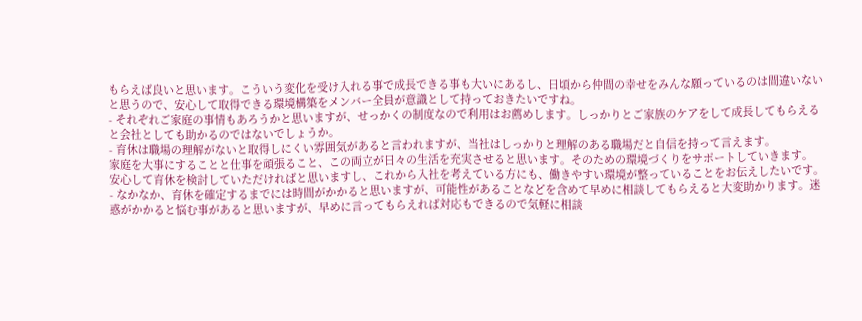もらえば良いと思います。こういう変化を受け入れる事で成長できる事も大いにあるし、日頃から仲間の幸せをみんな願っているのは間違いないと思うので、安心して取得できる環境構築をメンバー全員が意識として持っておきたいですね。
- それぞれご家庭の事情もあろうかと思いますが、せっかくの制度なので利用はお薦めします。しっかりとご家族のケアをして成長してもらえると会社としても助かるのではないでしょうか。
- 育休は職場の理解がないと取得しにくい雰囲気があると言われますが、当社はしっかりと理解のある職場だと自信を持って言えます。
家庭を大事にすることと仕事を頑張ること、この両立が日々の生活を充実させると思います。そのための環境づくりをサポートしていきます。
安心して育休を検討していただければと思いますし、これから入社を考えている方にも、働きやすい環境が整っていることをお伝えしたいです。
- なかなか、育休を確定するまでには時間がかかると思いますが、可能性があることなどを含めて早めに相談してもらえると大変助かります。迷惑がかかると悩む事があると思いますが、早めに言ってもらえれば対応もできるので気軽に相談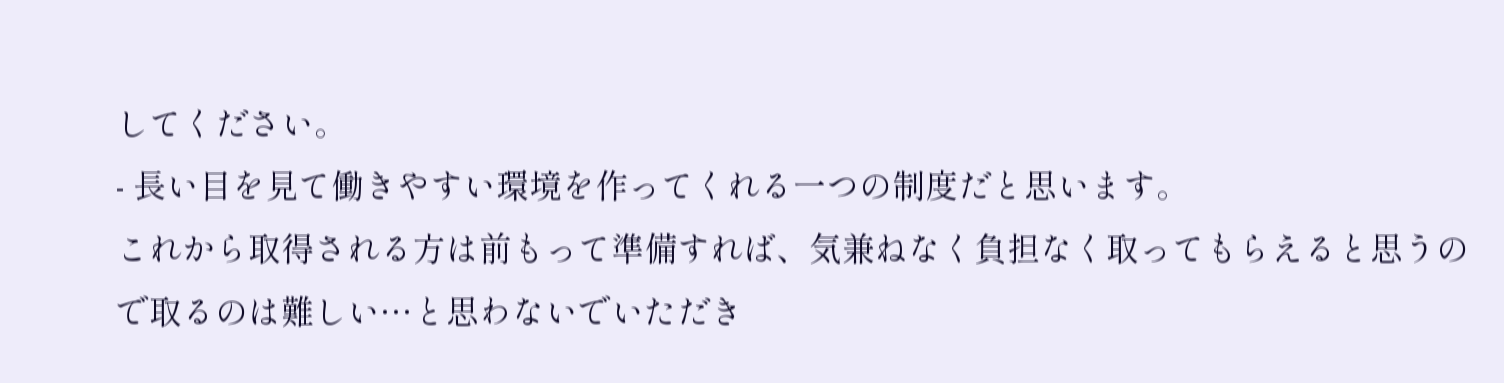してください。
- 長い目を見て働きやすい環境を作ってくれる一つの制度だと思います。
これから取得される方は前もって準備すれば、気兼ねなく負担なく取ってもらえると思うので取るのは難しい…と思わないでいただき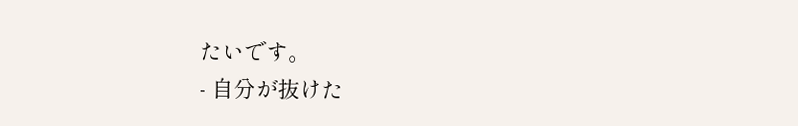たいです。
- 自分が抜けた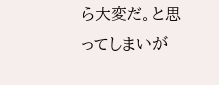ら大変だ。と思ってしまいが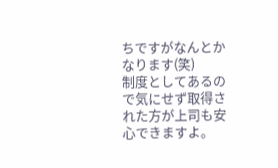ちですがなんとかなります(笑)
制度としてあるので気にせず取得された方が上司も安心できますよ。